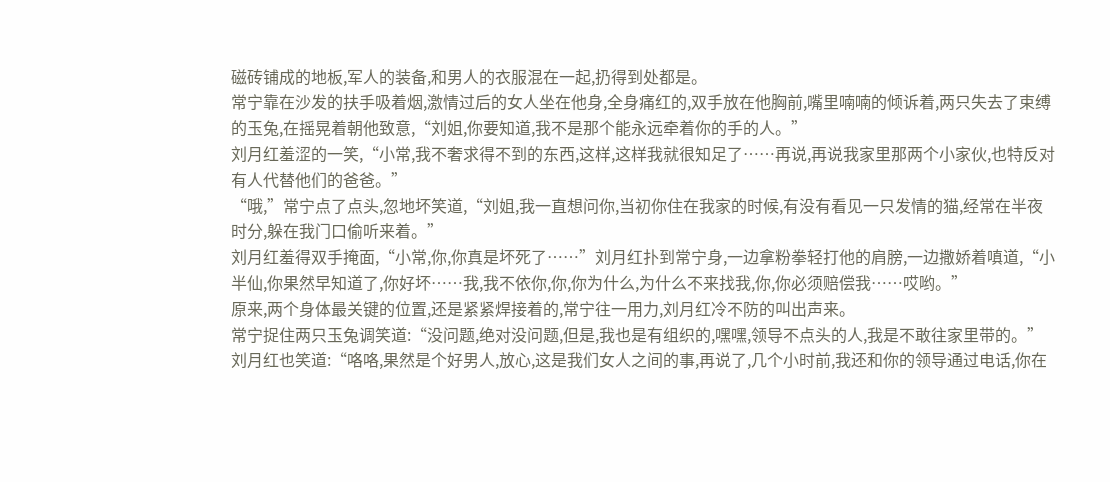磁砖铺成的地板,军人的装备,和男人的衣服混在一起,扔得到处都是。
常宁靠在沙发的扶手吸着烟,激情过后的女人坐在他身,全身痛红的,双手放在他胸前,嘴里喃喃的倾诉着,两只失去了束缚的玉兔,在摇晃着朝他致意,“刘姐,你要知道,我不是那个能永远牵着你的手的人。”
刘月红羞涩的一笑,“小常,我不奢求得不到的东西,这样,这样我就很知足了……再说,再说我家里那两个小家伙,也特反对有人代替他们的爸爸。”
“哦,”常宁点了点头,忽地坏笑道,“刘姐,我一直想问你,当初你住在我家的时候,有没有看见一只发情的猫,经常在半夜时分,躲在我门口偷听来着。”
刘月红羞得双手掩面,“小常,你,你真是坏死了……”刘月红扑到常宁身,一边拿粉拳轻打他的肩膀,一边撒娇着嗔道,“小半仙,你果然早知道了,你好坏……我,我不依你,你,你为什么,为什么不来找我,你,你必须赔偿我……哎哟。”
原来,两个身体最关键的位置,还是紧紧焊接着的,常宁往一用力,刘月红冷不防的叫出声来。
常宁捉住两只玉兔调笑道:“没问题,绝对没问题,但是,我也是有组织的,嘿嘿,领导不点头的人,我是不敢往家里带的。”
刘月红也笑道:“咯咯,果然是个好男人,放心,这是我们女人之间的事,再说了,几个小时前,我还和你的领导通过电话,你在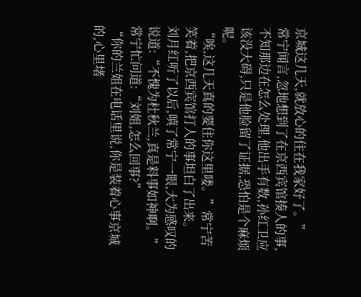京城这几天,就放心的住在我家好了。”
常宁闻言,忽地想到了在京西宾馆揍人的事,不知那边在怎么处理,他出手有数,孙红卫应该没大碍,只是他脸留了证据,恐怕是个麻烦呢。
“唉,这几天真的要住你这里喽。”常宁苦笑着,把京西宾馆打人的事坦白了出来。
刘月红听了以后,嗔了常宁一眼,大为感叹的说道:“不愧为杜秋兰,真是料事如神啊。”
常宁忙问道:“刘姐,怎么回事?”
“你的兰姐在电话里说,你是装着心事京城的,心里堵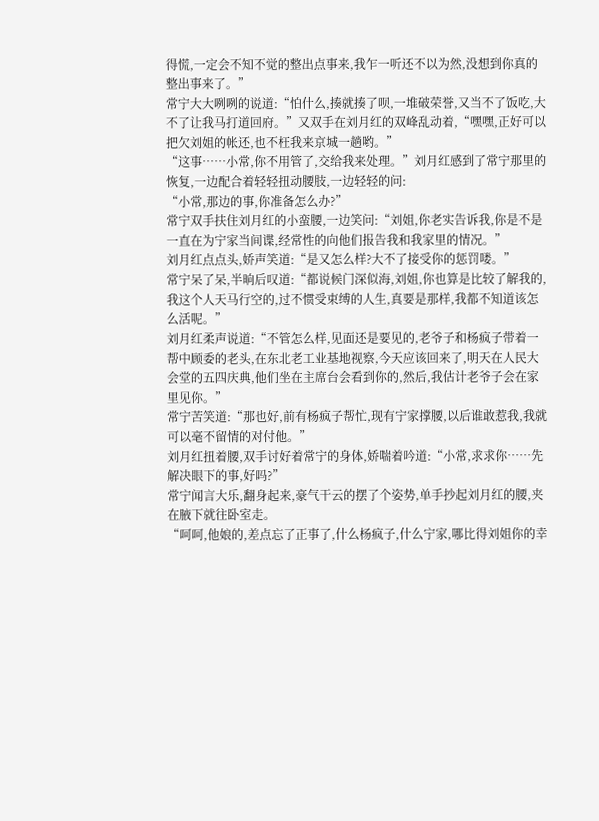得慌,一定会不知不觉的整出点事来,我乍一听还不以为然,没想到你真的整出事来了。”
常宁大大咧咧的说道:“怕什么,揍就揍了呗,一堆破荣誉,又当不了饭吃,大不了让我马打道回府。”又双手在刘月红的双峰乱动着,“嘿嘿,正好可以把欠刘姐的帐还,也不枉我来京城一趟哟。”
“这事……小常,你不用管了,交给我来处理。”刘月红感到了常宁那里的恢复,一边配合着轻轻扭动腰肢,一边轻轻的问:
“小常,那边的事,你准备怎么办?”
常宁双手扶住刘月红的小蛮腰,一边笑问:“刘姐,你老实告诉我,你是不是一直在为宁家当间谍,经常性的向他们报告我和我家里的情况。”
刘月红点点头,娇声笑道:“是又怎么样?大不了接受你的惩罚喽。”
常宁呆了呆,半晌后叹道:“都说候门深似海,刘姐,你也算是比较了解我的,我这个人天马行空的,过不惯受束缚的人生,真要是那样,我都不知道该怎么活呢。”
刘月红柔声说道:“不管怎么样,见面还是要见的,老爷子和杨疯子带着一帮中顾委的老头,在东北老工业基地视察,今天应该回来了,明天在人民大会堂的五四庆典,他们坐在主席台会看到你的,然后,我估计老爷子会在家里见你。”
常宁苦笑道:“那也好,前有杨疯子帮忙,现有宁家撑腰,以后谁敢惹我,我就可以毫不留情的对付他。”
刘月红扭着腰,双手讨好着常宁的身体,娇喘着吟道:“小常,求求你……先解决眼下的事,好吗?”
常宁闻言大乐,翻身起来,豪气干云的摆了个姿势,单手抄起刘月红的腰,夹在腋下就往卧室走。
“呵呵,他娘的,差点忘了正事了,什么杨疯子,什么宁家,哪比得刘姐你的幸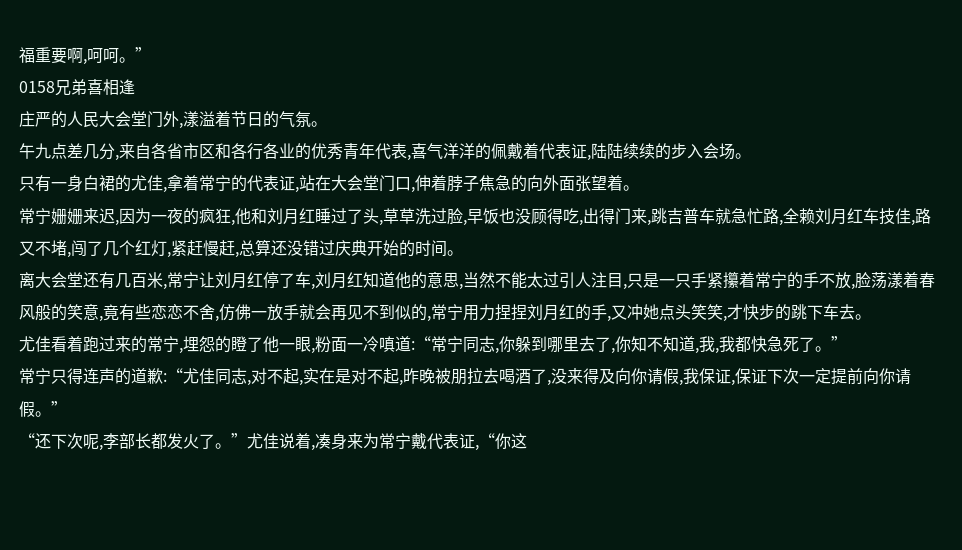福重要啊,呵呵。”
0158兄弟喜相逢
庄严的人民大会堂门外,漾溢着节日的气氛。
午九点差几分,来自各省市区和各行各业的优秀青年代表,喜气洋洋的佩戴着代表证,陆陆续续的步入会场。
只有一身白裙的尤佳,拿着常宁的代表证,站在大会堂门口,伸着脖子焦急的向外面张望着。
常宁姗姗来迟,因为一夜的疯狂,他和刘月红睡过了头,草草洗过脸,早饭也没顾得吃,出得门来,跳吉普车就急忙路,全赖刘月红车技佳,路又不堵,闯了几个红灯,紧赶慢赶,总算还没错过庆典开始的时间。
离大会堂还有几百米,常宁让刘月红停了车,刘月红知道他的意思,当然不能太过引人注目,只是一只手紧攥着常宁的手不放,脸荡漾着春风般的笑意,竟有些恋恋不舍,仿佛一放手就会再见不到似的,常宁用力捏捏刘月红的手,又冲她点头笑笑,才快步的跳下车去。
尤佳看着跑过来的常宁,埋怨的瞪了他一眼,粉面一冷嗔道:“常宁同志,你躲到哪里去了,你知不知道,我,我都快急死了。”
常宁只得连声的道歉:“尤佳同志,对不起,实在是对不起,昨晚被朋拉去喝酒了,没来得及向你请假,我保证,保证下次一定提前向你请假。”
“还下次呢,李部长都发火了。”尤佳说着,凑身来为常宁戴代表证,“你这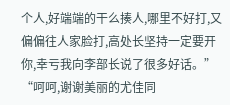个人,好端端的干么揍人,哪里不好打,又偏偏往人家脸打,高处长坚持一定要开你,幸亏我向李部长说了很多好话。”
“呵呵,谢谢美丽的尤佳同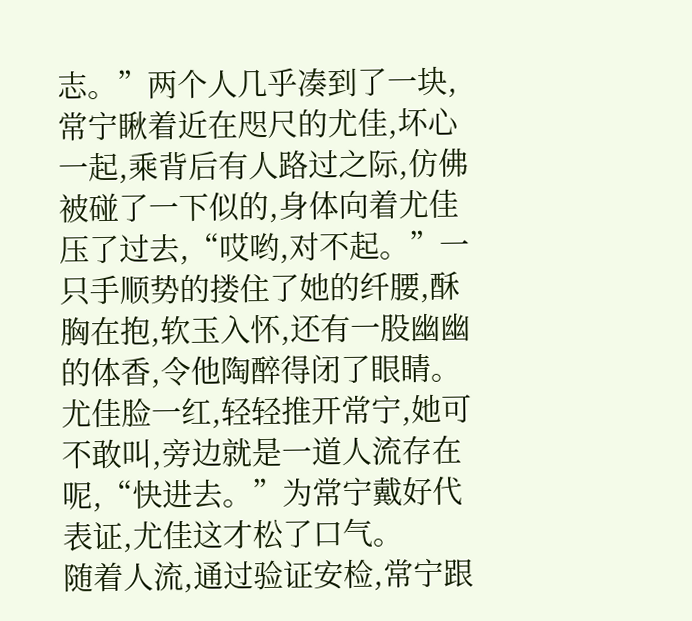志。”两个人几乎凑到了一块,常宁瞅着近在咫尺的尤佳,坏心一起,乘背后有人路过之际,仿佛被碰了一下似的,身体向着尤佳压了过去,“哎哟,对不起。”一只手顺势的搂住了她的纤腰,酥胸在抱,软玉入怀,还有一股幽幽的体香,令他陶醉得闭了眼睛。
尤佳脸一红,轻轻推开常宁,她可不敢叫,旁边就是一道人流存在呢,“快进去。”为常宁戴好代表证,尤佳这才松了口气。
随着人流,通过验证安检,常宁跟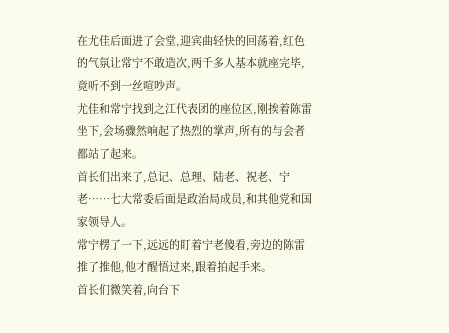在尤佳后面进了会堂,迎宾曲轻快的回荡着,红色的气氛让常宁不敢造次,两千多人基本就座完毕,竟听不到一丝喧吵声。
尤佳和常宁找到之江代表团的座位区,刚挨着陈雷坐下,会场骤然响起了热烈的掌声,所有的与会者都站了起来。
首长们出来了,总记、总理、陆老、祝老、宁老……七大常委后面是政治局成员,和其他党和国家领导人。
常宁楞了一下,远远的盯着宁老傻看,旁边的陈雷推了推他,他才醒悟过来,跟着拍起手来。
首长们微笑着,向台下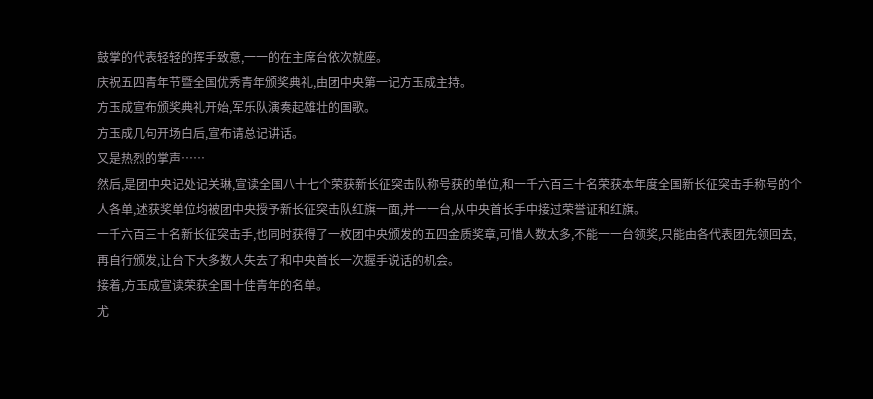鼓掌的代表轻轻的挥手致意,一一的在主席台依次就座。
庆祝五四青年节暨全国优秀青年颁奖典礼,由团中央第一记方玉成主持。
方玉成宣布颁奖典礼开始,军乐队演奏起雄壮的国歌。
方玉成几句开场白后,宣布请总记讲话。
又是热烈的掌声……
然后,是团中央记处记关琳,宣读全国八十七个荣获新长征突击队称号获的单位,和一千六百三十名荣获本年度全国新长征突击手称号的个人各单,述获奖单位均被团中央授予新长征突击队红旗一面,并一一台,从中央首长手中接过荣誉证和红旗。
一千六百三十名新长征突击手,也同时获得了一枚团中央颁发的五四金质奖章,可惜人数太多,不能一一台领奖,只能由各代表团先领回去,再自行颁发,让台下大多数人失去了和中央首长一次握手说话的机会。
接着,方玉成宣读荣获全国十佳青年的名单。
尤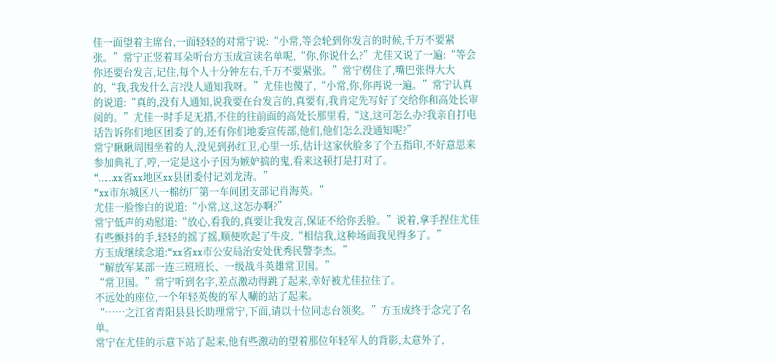佳一面望着主席台,一面轻轻的对常宁说:“小常,等会轮到你发言的时候,千万不要紧张。”常宁正竖着耳朵听台方玉成宣读名单呢,“你,你说什么?”尤佳又说了一遍:“等会你还要台发言,记住,每个人十分钟左右,千万不要紧张。”常宁楞住了,嘴巴张得大大的,“我,我发什么言?没人通知我呀。”尤佳也傻了,“小常,你,你再说一遍。”常宁认真的说道:“真的,没有人通知,说我要在台发言的,真要有,我肯定先写好了交给你和高处长审阅的。”尤佳一时手足无措,不住的往前面的高处长那里看,“这,这可怎么办?我亲自打电话告诉你们地区团委了的,还有你们地委宣传部,他们,他们怎么没通知呢?”
常宁瞅瞅周围坐着的人,没见到孙红卫,心里一乐,估计这家伙脸多了个五指印,不好意思来参加典礼了,哼,一定是这小子因为嫉妒搞的鬼,看来这顿打是打对了。
“……xx省xx地区xx县团委付记刘龙涛。”
“xx市东城区八一棉纺厂第一车间团支部记肖海英。”
尤佳一脸惨白的说道:“小常,这,这怎办啊?”
常宁低声的劝慰道:“放心,看我的,真要让我发言,保证不给你丢脸。”说着,拿手捏住尤佳有些颤抖的手,轻轻的摇了摇,顺便吹起了牛皮,“相信我,这种场面我见得多了。”
方玉成继续念道:“xx省xx市公安局治安处优秀民警李杰。”
“解放军某部一连三班班长、一级战斗英雄常卫国。”
“常卫国。”常宁听到名字,差点激动得跳了起来,幸好被尤佳拉住了。
不远处的座位,一个年轻英俊的军人唰的站了起来。
“……之江省青阳县县长助理常宁,下面,请以十位同志台领奖。”方玉成终于念完了名单。
常宁在尤佳的示意下站了起来,他有些激动的望着那位年轻军人的背影,太意外了,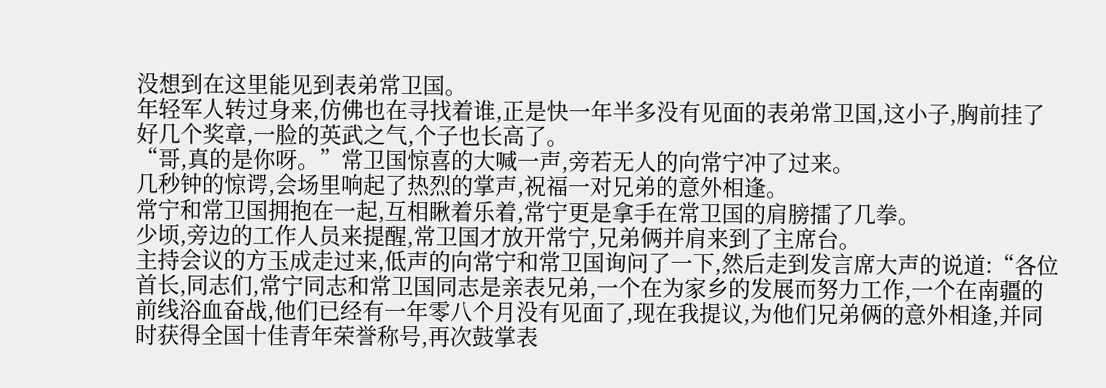没想到在这里能见到表弟常卫国。
年轻军人转过身来,仿佛也在寻找着谁,正是快一年半多没有见面的表弟常卫国,这小子,胸前挂了好几个奖章,一脸的英武之气,个子也长高了。
“哥,真的是你呀。”常卫国惊喜的大喊一声,旁若无人的向常宁冲了过来。
几秒钟的惊谔,会场里响起了热烈的掌声,祝福一对兄弟的意外相逢。
常宁和常卫国拥抱在一起,互相瞅着乐着,常宁更是拿手在常卫国的肩膀擂了几拳。
少顷,旁边的工作人员来提醒,常卫国才放开常宁,兄弟俩并肩来到了主席台。
主持会议的方玉成走过来,低声的向常宁和常卫国询问了一下,然后走到发言席大声的说道:“各位首长,同志们,常宁同志和常卫国同志是亲表兄弟,一个在为家乡的发展而努力工作,一个在南疆的前线浴血奋战,他们已经有一年零八个月没有见面了,现在我提议,为他们兄弟俩的意外相逢,并同时获得全国十佳青年荣誉称号,再次鼓掌表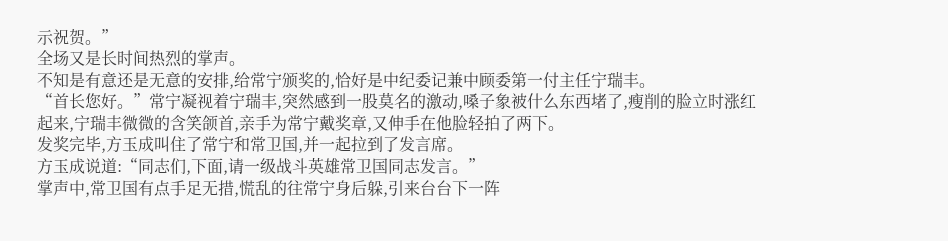示祝贺。”
全场又是长时间热烈的掌声。
不知是有意还是无意的安排,给常宁颁奖的,恰好是中纪委记兼中顾委第一付主任宁瑞丰。
“首长您好。”常宁凝视着宁瑞丰,突然感到一股莫名的激动,嗓子象被什么东西堵了,瘦削的脸立时涨红起来,宁瑞丰微微的含笑颌首,亲手为常宁戴奖章,又伸手在他脸轻拍了两下。
发奖完毕,方玉成叫住了常宁和常卫国,并一起拉到了发言席。
方玉成说道:“同志们,下面,请一级战斗英雄常卫国同志发言。”
掌声中,常卫国有点手足无措,慌乱的往常宁身后躲,引来台台下一阵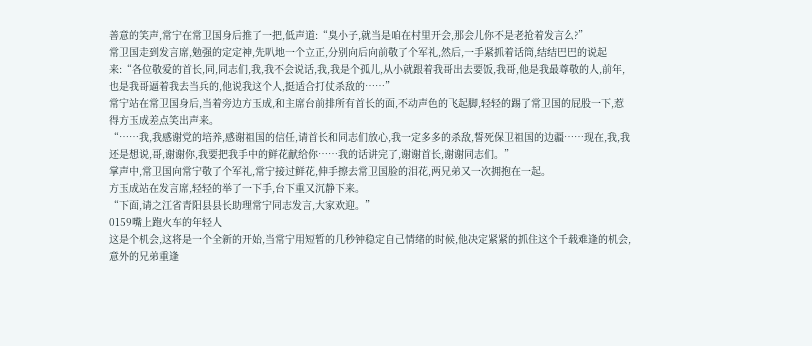善意的笑声,常宁在常卫国身后推了一把,低声道:“臭小子,就当是咱在村里开会,那会儿你不是老抢着发言么?”
常卫国走到发言席,勉强的定定神,先叭地一个立正,分别向后向前敬了个军礼,然后,一手紧抓着话筒,结结巴巴的说起来:“各位敬爱的首长,同,同志们,我,我不会说话,我,我是个孤儿,从小就跟着我哥出去要饭,我哥,他是我最尊敬的人,前年,也是我哥逼着我去当兵的,他说我这个人,挺适合打仗杀敌的……”
常宁站在常卫国身后,当着旁边方玉成,和主席台前排所有首长的面,不动声色的飞起脚,轻轻的踢了常卫国的屁股一下,惹得方玉成差点笑出声来。
“……我,我感谢党的培养,感谢祖国的信任,请首长和同志们放心,我一定多多的杀敌,誓死保卫祖国的边疆……现在,我,我还是想说,哥,谢谢你,我要把我手中的鲜花献给你……我的话讲完了,谢谢首长,谢谢同志们。”
掌声中,常卫国向常宁敬了个军礼,常宁接过鲜花,伸手擦去常卫国脸的泪花,两兄弟又一次拥抱在一起。
方玉成站在发言席,轻轻的举了一下手,台下重又沉静下来。
“下面,请之江省青阳县县长助理常宁同志发言,大家欢迎。”
0159嘴上跑火车的年轻人
这是个机会,这将是一个全新的开始,当常宁用短暂的几秒钟稳定自己情绪的时候,他决定紧紧的抓住这个千载难逢的机会,意外的兄弟重逢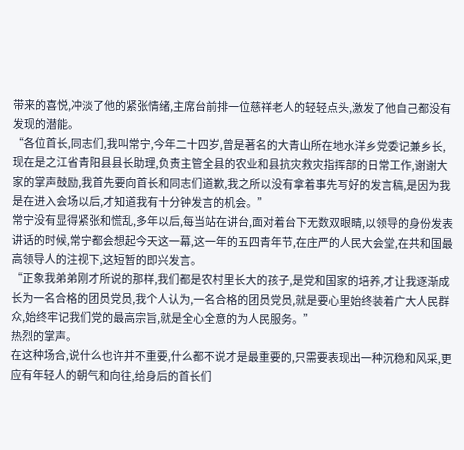带来的喜悦,冲淡了他的紧张情绪,主席台前排一位慈祥老人的轻轻点头,激发了他自己都没有发现的潜能。
“各位首长,同志们,我叫常宁,今年二十四岁,曾是著名的大青山所在地水洋乡党委记兼乡长,现在是之江省青阳县县长助理,负责主管全县的农业和县抗灾救灾指挥部的日常工作,谢谢大家的掌声鼓励,我首先要向首长和同志们道歉,我之所以没有拿着事先写好的发言稿,是因为我是在进入会场以后,才知道我有十分钟发言的机会。”
常宁没有显得紧张和慌乱,多年以后,每当站在讲台,面对着台下无数双眼睛,以领导的身份发表讲话的时候,常宁都会想起今天这一幕,这一年的五四青年节,在庄严的人民大会堂,在共和国最高领导人的注视下,这短暂的即兴发言。
“正象我弟弟刚才所说的那样,我们都是农村里长大的孩子,是党和国家的培养,才让我逐渐成长为一名合格的团员党员,我个人认为,一名合格的团员党员,就是要心里始终装着广大人民群众,始终牢记我们党的最高宗旨,就是全心全意的为人民服务。”
热烈的掌声。
在这种场合,说什么也许并不重要,什么都不说才是最重要的,只需要表现出一种沉稳和风采,更应有年轻人的朝气和向往,给身后的首长们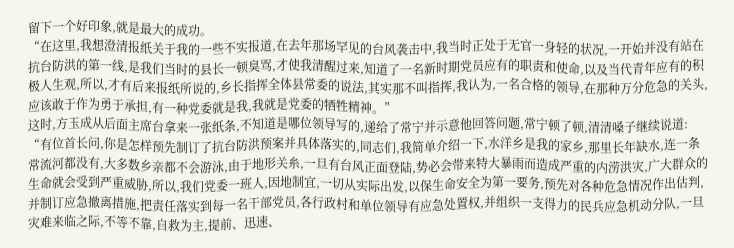留下一个好印象,就是最大的成功。
“在这里,我想澄清报纸关于我的一些不实报道,在去年那场罕见的台风袭击中,我当时正处于无官一身轻的状况,一开始并没有站在抗台防洪的第一线,是我们当时的县长一顿臭骂,才使我清醒过来,知道了一名新时期党员应有的职责和使命,以及当代青年应有的积极人生观,所以,才有后来报纸所说的,乡长指挥全体县常委的说法,其实那不叫指挥,我认为,一名合格的领导,在那种万分危急的关头,应该敢于作为勇于承担,有一种党委就是我,我就是党委的牺牲精神。”
这时,方玉成从后面主席台拿来一张纸条,不知道是哪位领导写的,递给了常宁并示意他回答问题,常宁顿了顿,清清嗓子继续说道:
“有位首长问,你是怎样预先制订了抗台防洪预案并具体落实的,同志们,我简单介绍一下,水洋乡是我的家乡,那里长年缺水,连一条常流河都没有,大多数乡亲都不会游泳,由于地形关糸,一旦有台风正面登陆,势必会带来特大暴雨而造成严重的内涝洪灾,广大群众的生命就会受到严重威胁,所以,我们党委一班人,因地制宜,一切从实际出发,以保生命安全为第一要务,预先对各种危急情况作出估判,并制订应急撤离措施,把责任落实到每一名干部党员,各行政村和单位领导有应急处置权,并组织一支得力的民兵应急机动分队,一旦灾难来临之际,不等不靠,自救为主,提前、迅速、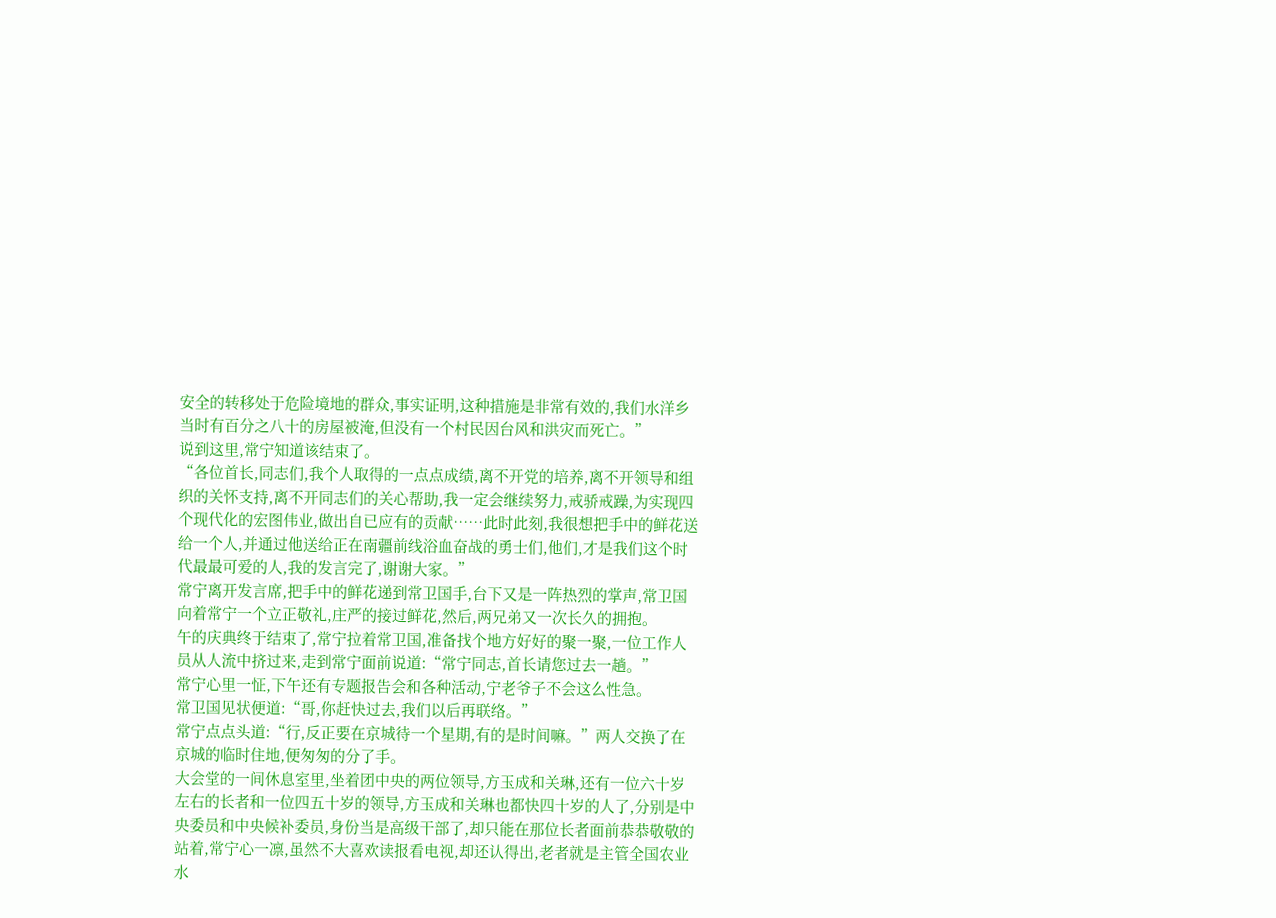安全的转移处于危险境地的群众,事实证明,这种措施是非常有效的,我们水洋乡当时有百分之八十的房屋被淹,但没有一个村民因台风和洪灾而死亡。”
说到这里,常宁知道该结束了。
“各位首长,同志们,我个人取得的一点点成绩,离不开党的培养,离不开领导和组织的关怀支持,离不开同志们的关心帮助,我一定会继续努力,戒骄戒躁,为实现四个现代化的宏图伟业,做出自已应有的贡献……此时此刻,我很想把手中的鲜花送给一个人,并通过他送给正在南疆前线浴血奋战的勇士们,他们,才是我们这个时代最最可爱的人,我的发言完了,谢谢大家。”
常宁离开发言席,把手中的鲜花递到常卫国手,台下又是一阵热烈的掌声,常卫国向着常宁一个立正敬礼,庄严的接过鲜花,然后,两兄弟又一次长久的拥抱。
午的庆典终于结束了,常宁拉着常卫国,准备找个地方好好的聚一聚,一位工作人员从人流中挤过来,走到常宁面前说道:“常宁同志,首长请您过去一趟。”
常宁心里一怔,下午还有专题报告会和各种活动,宁老爷子不会这么性急。
常卫国见状便道:“哥,你赶快过去,我们以后再联络。”
常宁点点头道:“行,反正要在京城待一个星期,有的是时间嘛。”两人交换了在京城的临时住地,便匆匆的分了手。
大会堂的一间休息室里,坐着团中央的两位领导,方玉成和关琳,还有一位六十岁左右的长者和一位四五十岁的领导,方玉成和关琳也都快四十岁的人了,分别是中央委员和中央候补委员,身份当是高级干部了,却只能在那位长者面前恭恭敬敬的站着,常宁心一凛,虽然不大喜欢读报看电视,却还认得出,老者就是主管全国农业水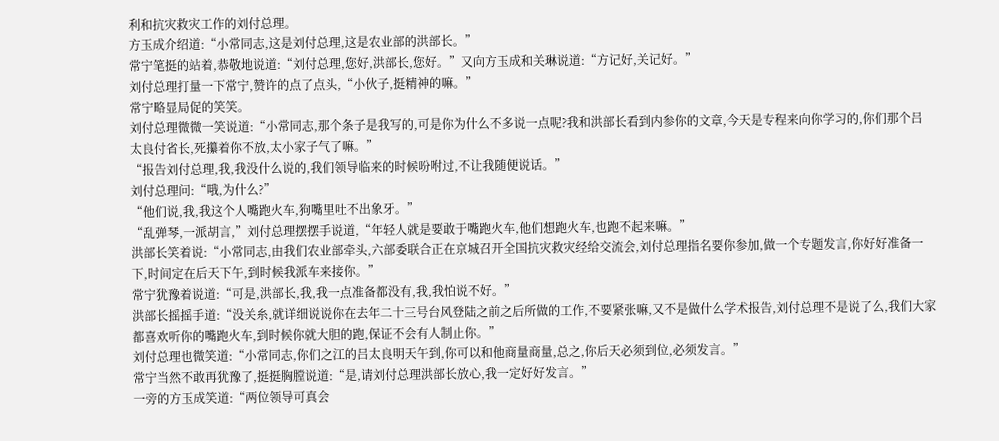利和抗灾救灾工作的刘付总理。
方玉成介绍道:“小常同志,这是刘付总理,这是农业部的洪部长。”
常宁笔挺的站着,恭敬地说道:“刘付总理,您好,洪部长,您好。”又向方玉成和关琳说道:“方记好,关记好。”
刘付总理打量一下常宁,赞许的点了点头,“小伙子,挺精神的嘛。”
常宁略显局促的笑笑。
刘付总理微微一笑说道:“小常同志,那个条子是我写的,可是你为什么不多说一点呢?我和洪部长看到内参你的文章,今天是专程来向你学习的,你们那个吕太良付省长,死攥着你不放,太小家子气了嘛。”
“报告刘付总理,我,我没什么说的,我们领导临来的时候吩咐过,不让我随便说话。”
刘付总理问:“哦,为什么?”
“他们说,我,我这个人嘴跑火车,狗嘴里吐不出象牙。”
“乱弹琴,一派胡言,”刘付总理摆摆手说道,“年轻人就是要敢于嘴跑火车,他们想跑火车,也跑不起来嘛。”
洪部长笑着说:“小常同志,由我们农业部牵头,六部委联合正在京城召开全国抗灾救灾经给交流会,刘付总理指名要你参加,做一个专题发言,你好好准备一下,时间定在后天下午,到时候我派车来接你。”
常宁犹豫着说道:“可是,洪部长,我,我一点准备都没有,我,我怕说不好。”
洪部长摇摇手道:“没关糸,就详细说说你在去年二十三号台风登陆之前之后所做的工作,不要紧张嘛,又不是做什么学术报告,刘付总理不是说了么,我们大家都喜欢听你的嘴跑火车,到时候你就大胆的跑,保证不会有人制止你。”
刘付总理也微笑道:“小常同志,你们之江的吕太良明天午到,你可以和他商量商量,总之,你后天必须到位,必须发言。”
常宁当然不敢再犹豫了,挺挺胸膛说道:“是,请刘付总理洪部长放心,我一定好好发言。”
一旁的方玉成笑道:“两位领导可真会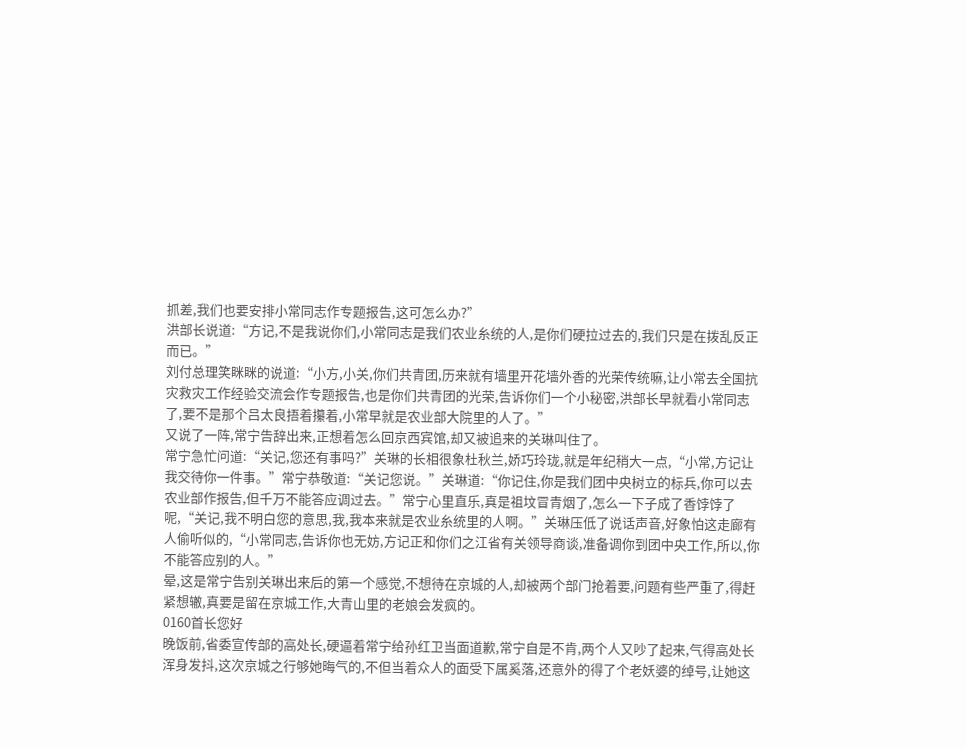抓差,我们也要安排小常同志作专题报告,这可怎么办?”
洪部长说道:“方记,不是我说你们,小常同志是我们农业糸统的人,是你们硬拉过去的,我们只是在拨乱反正而已。”
刘付总理笑眯眯的说道:“小方,小关,你们共青团,历来就有墙里开花墙外香的光荣传统嘛,让小常去全国抗灾救灾工作经验交流会作专题报告,也是你们共青团的光荣,告诉你们一个小秘密,洪部长早就看小常同志了,要不是那个吕太良捂着攥着,小常早就是农业部大院里的人了。”
又说了一阵,常宁告辞出来,正想着怎么回京西宾馆,却又被追来的关琳叫住了。
常宁急忙问道:“关记,您还有事吗?”关琳的长相很象杜秋兰,娇巧玲珑,就是年纪稍大一点,“小常,方记让我交待你一件事。”常宁恭敬道:“关记您说。”关琳道:“你记住,你是我们团中央树立的标兵,你可以去农业部作报告,但千万不能答应调过去。”常宁心里直乐,真是祖坟冒青烟了,怎么一下子成了香饽饽了呢,“关记,我不明白您的意思,我,我本来就是农业糸统里的人啊。”关琳压低了说话声音,好象怕这走廊有人偷听似的,“小常同志,告诉你也无妨,方记正和你们之江省有关领导商谈,准备调你到团中央工作,所以,你不能答应别的人。”
晕,这是常宁告别关琳出来后的第一个感觉,不想待在京城的人,却被两个部门抢着要,问题有些严重了,得赶紧想辙,真要是留在京城工作,大青山里的老娘会发疯的。
0160首长您好
晚饭前,省委宣传部的高处长,硬逼着常宁给孙红卫当面道歉,常宁自是不肯,两个人又吵了起来,气得高处长浑身发抖,这次京城之行够她晦气的,不但当着众人的面受下属奚落,还意外的得了个老妖婆的绰号,让她这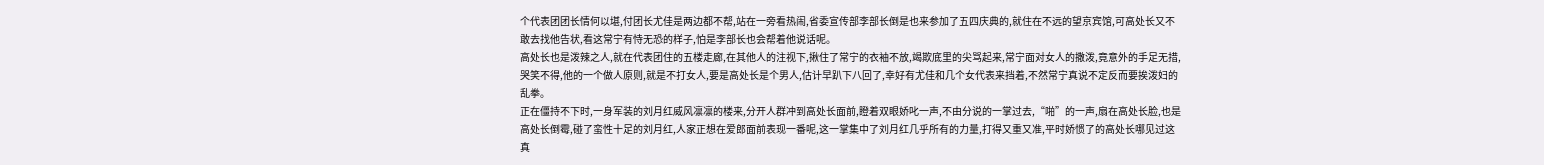个代表团团长情何以堪,付团长尤佳是两边都不帮,站在一旁看热闹,省委宣传部李部长倒是也来参加了五四庆典的,就住在不远的望京宾馆,可高处长又不敢去找他告状,看这常宁有恃无恐的样子,怕是李部长也会帮着他说话呢。
高处长也是泼辣之人,就在代表团住的五楼走廊,在其他人的注视下,揪住了常宁的衣袖不放,竭欺底里的尖骂起来,常宁面对女人的撒泼,竟意外的手足无措,哭笑不得,他的一个做人原则,就是不打女人,要是高处长是个男人,估计早趴下八回了,幸好有尤佳和几个女代表来挡着,不然常宁真说不定反而要挨泼妇的乱拳。
正在僵持不下时,一身军装的刘月红威风凛凛的楼来,分开人群冲到高处长面前,瞪着双眼娇叱一声,不由分说的一掌过去,“啪”的一声,扇在高处长脸,也是高处长倒霉,碰了蛮性十足的刘月红,人家正想在爱郎面前表现一番呢,这一掌集中了刘月红几乎所有的力量,打得又重又准,平时娇惯了的高处长哪见过这真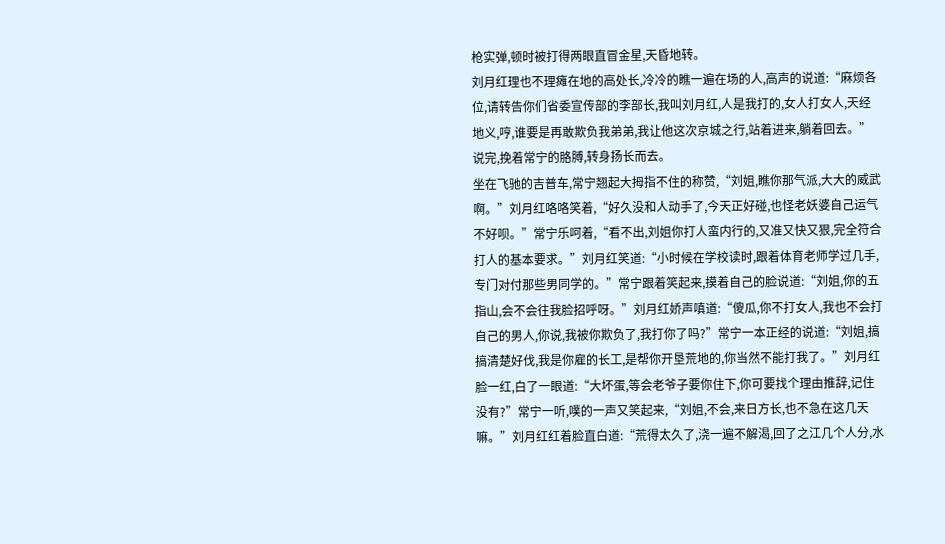枪实弹,顿时被打得两眼直冒金星,天昏地转。
刘月红理也不理瘫在地的高处长,冷冷的瞧一遍在场的人,高声的说道:“麻烦各位,请转告你们省委宣传部的李部长,我叫刘月红,人是我打的,女人打女人,天经地义,哼,谁要是再敢欺负我弟弟,我让他这次京城之行,站着进来,躺着回去。”
说完,挽着常宁的胳膊,转身扬长而去。
坐在飞驰的吉普车,常宁翘起大拇指不住的称赞,“刘姐,瞧你那气派,大大的威武啊。”刘月红咯咯笑着,“好久没和人动手了,今天正好碰,也怪老妖婆自己运气不好呗。”常宁乐呵着,“看不出,刘姐你打人蛮内行的,又准又快又狠,完全符合打人的基本要求。”刘月红笑道:“小时候在学校读时,跟着体育老师学过几手,专门对付那些男同学的。”常宁跟着笑起来,摸着自己的脸说道:“刘姐,你的五指山,会不会往我脸招呼呀。”刘月红娇声嗔道:“傻瓜,你不打女人,我也不会打自己的男人,你说,我被你欺负了,我打你了吗?”常宁一本正经的说道:“刘姐,搞搞清楚好伐,我是你雇的长工,是帮你开垦荒地的,你当然不能打我了。”刘月红脸一红,白了一眼道:“大坏蛋,等会老爷子要你住下,你可要找个理由推辞,记住没有?”常宁一听,噗的一声又笑起来,“刘姐,不会,来日方长,也不急在这几天嘛。”刘月红红着脸直白道:“荒得太久了,浇一遍不解渴,回了之江几个人分,水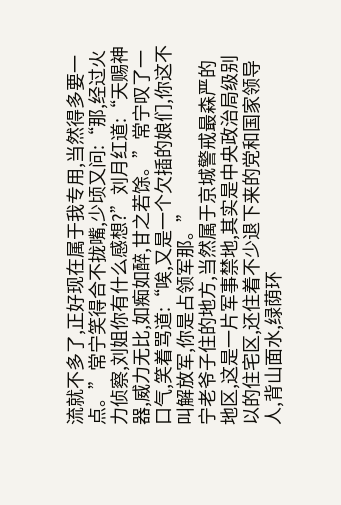流就不多了,正好现在属于我专用,当然得多要一点。”常宁笑得合不拢嘴,少顷又问:“那,经过火力侦察,刘姐你有什么感想?”刘月红道:“天赐神器,威力无比,如痴如醉,甘之若馀。”常宁叹了一口气,笑着骂道:“唉,又是一个欠插的娘们,你这不叫解放军,你是占领军那。”
宁老爷子住的地方,当然属于京城警戒最森严的地区,这是一片军事禁地,其实是中央政治局级别以的住宅区,还住着不少退下来的党和国家领导人,背山面水,绿荫环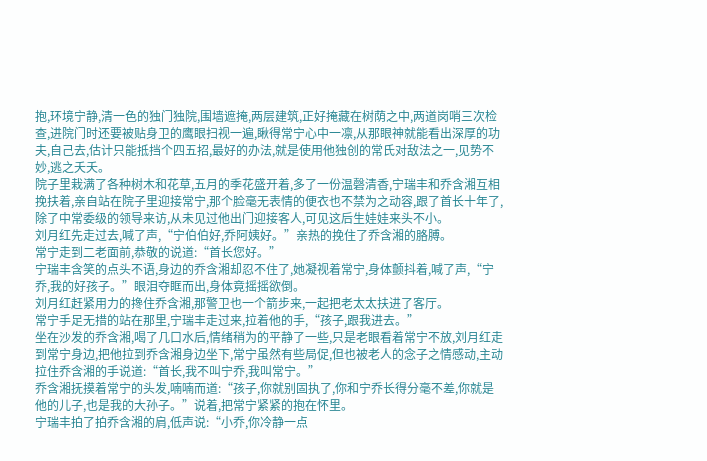抱,环境宁静,清一色的独门独院,围墙遮掩,两层建筑,正好掩藏在树荫之中,两道岗哨三次检查,进院门时还要被贴身卫的鹰眼扫视一遍,瞅得常宁心中一凛,从那眼神就能看出深厚的功夫,自己去,估计只能抵挡个四五招,最好的办法,就是使用他独创的常氏对敌法之一,见势不妙,逃之夭夭。
院子里栽满了各种树木和花草,五月的季花盛开着,多了一份温磬清香,宁瑞丰和乔含湘互相挽扶着,亲自站在院子里迎接常宁,那个脸毫无表情的便衣也不禁为之动容,跟了首长十年了,除了中常委级的领导来访,从未见过他出门迎接客人,可见这后生娃娃来头不小。
刘月红先走过去,喊了声,“宁伯伯好,乔阿姨好。”亲热的挽住了乔含湘的胳膊。
常宁走到二老面前,恭敬的说道:“首长您好。”
宁瑞丰含笑的点头不语,身边的乔含湘却忍不住了,她凝视着常宁,身体颤抖着,喊了声,“宁乔,我的好孩子。”眼泪夺眶而出,身体竟摇摇欲倒。
刘月红赶紧用力的搀住乔含湘,那警卫也一个箭步来,一起把老太太扶进了客厅。
常宁手足无措的站在那里,宁瑞丰走过来,拉着他的手,“孩子,跟我进去。”
坐在沙发的乔含湘,喝了几口水后,情绪稍为的平静了一些,只是老眼看着常宁不放,刘月红走到常宁身边,把他拉到乔含湘身边坐下,常宁虽然有些局促,但也被老人的念子之情感动,主动拉住乔含湘的手说道:“首长,我不叫宁乔,我叫常宁。”
乔含湘抚摸着常宁的头发,喃喃而道:“孩子,你就别固执了,你和宁乔长得分毫不差,你就是他的儿子,也是我的大孙子。”说着,把常宁紧紧的抱在怀里。
宁瑞丰拍了拍乔含湘的肩,低声说:“小乔,你冷静一点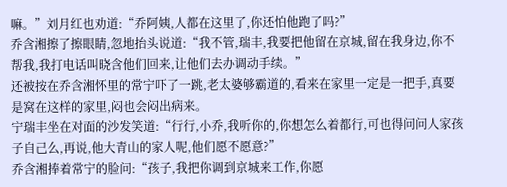嘛。”刘月红也劝道:“乔阿姨,人都在这里了,你还怕他跑了吗?”
乔含湘擦了擦眼睛,忽地抬头说道:“我不管,瑞丰,我要把他留在京城,留在我身边,你不帮我,我打电话叫晓含他们回来,让他们去办调动手续。”
还被按在乔含湘怀里的常宁吓了一跳,老太婆够霸道的,看来在家里一定是一把手,真要是窝在这样的家里,闷也会闷出病来。
宁瑞丰坐在对面的沙发笑道:“行行,小乔,我听你的,你想怎么着都行,可也得问问人家孩子自己么,再说,他大青山的家人呢,他们愿不愿意?”
乔含湘捧着常宁的脸问:“孩子,我把你调到京城来工作,你愿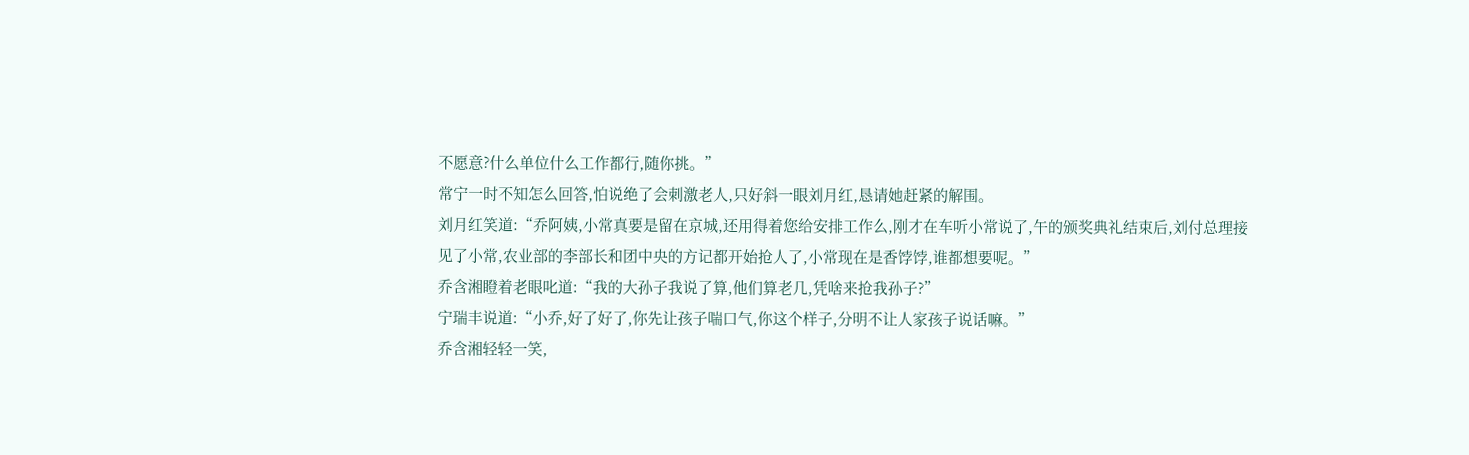不愿意?什么单位什么工作都行,随你挑。”
常宁一时不知怎么回答,怕说绝了会刺激老人,只好斜一眼刘月红,恳请她赶紧的解围。
刘月红笑道:“乔阿姨,小常真要是留在京城,还用得着您给安排工作么,刚才在车听小常说了,午的颁奖典礼结束后,刘付总理接见了小常,农业部的李部长和团中央的方记都开始抢人了,小常现在是香饽饽,谁都想要呢。”
乔含湘瞪着老眼叱道:“我的大孙子我说了算,他们算老几,凭啥来抢我孙子?”
宁瑞丰说道:“小乔,好了好了,你先让孩子喘口气,你这个样子,分明不让人家孩子说话嘛。”
乔含湘轻轻一笑,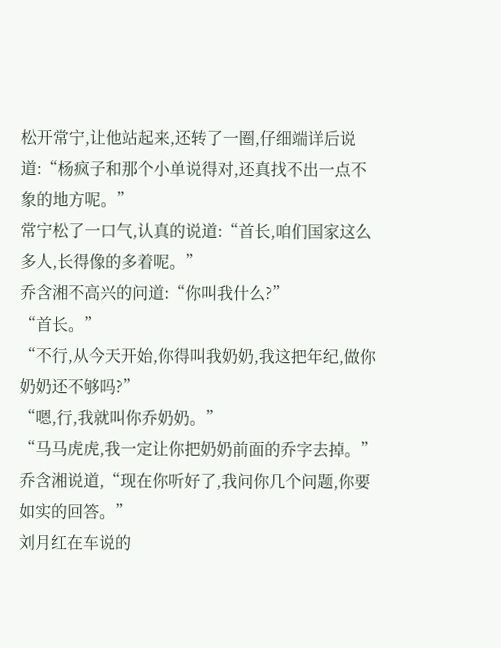松开常宁,让他站起来,还转了一圈,仔细端详后说道:“杨疯子和那个小单说得对,还真找不出一点不象的地方呢。”
常宁松了一口气,认真的说道:“首长,咱们国家这么多人,长得像的多着呢。”
乔含湘不高兴的问道:“你叫我什么?”
“首长。”
“不行,从今天开始,你得叫我奶奶,我这把年纪,做你奶奶还不够吗?”
“嗯,行,我就叫你乔奶奶。”
“马马虎虎,我一定让你把奶奶前面的乔字去掉。”乔含湘说道,“现在你听好了,我问你几个问题,你要如实的回答。”
刘月红在车说的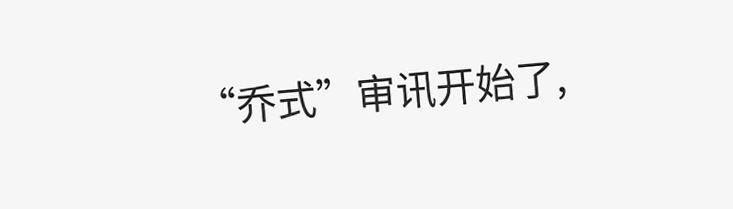“乔式”审讯开始了,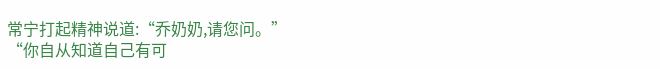常宁打起精神说道:“乔奶奶,请您问。”
“你自从知道自己有可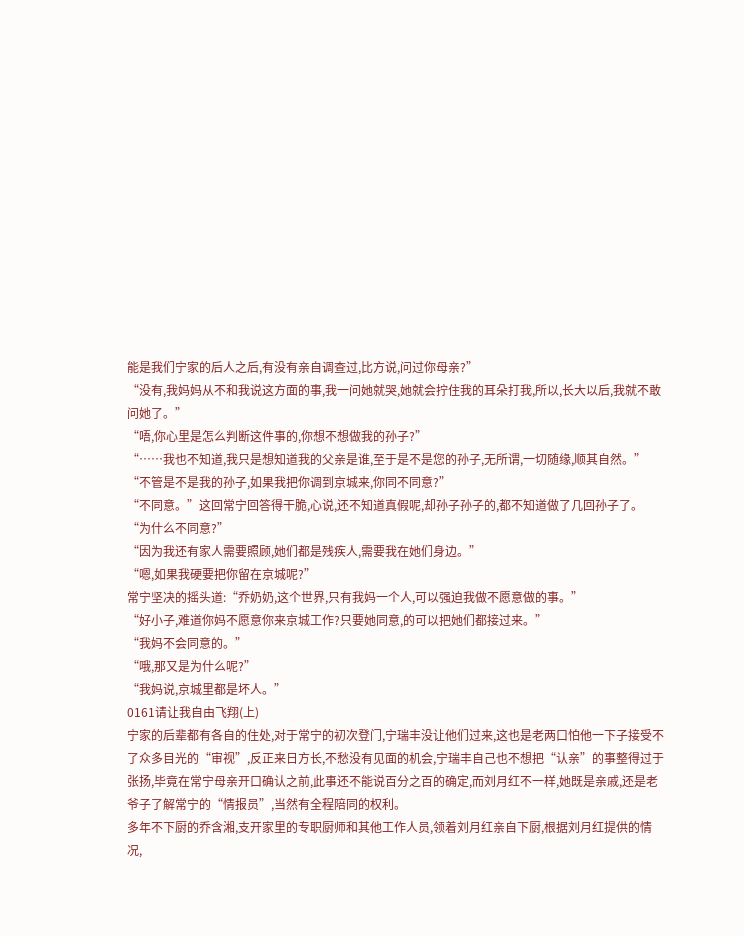能是我们宁家的后人之后,有没有亲自调查过,比方说,问过你母亲?”
“没有,我妈妈从不和我说这方面的事,我一问她就哭,她就会拧住我的耳朵打我,所以,长大以后,我就不敢问她了。”
“唔,你心里是怎么判断这件事的,你想不想做我的孙子?”
“……我也不知道,我只是想知道我的父亲是谁,至于是不是您的孙子,无所谓,一切随缘,顺其自然。”
“不管是不是我的孙子,如果我把你调到京城来,你同不同意?”
“不同意。”这回常宁回答得干脆,心说,还不知道真假呢,却孙子孙子的,都不知道做了几回孙子了。
“为什么不同意?”
“因为我还有家人需要照顾,她们都是残疾人,需要我在她们身边。”
“嗯,如果我硬要把你留在京城呢?”
常宁坚决的摇头道:“乔奶奶,这个世界,只有我妈一个人,可以强迫我做不愿意做的事。”
“好小子,难道你妈不愿意你来京城工作?只要她同意,的可以把她们都接过来。”
“我妈不会同意的。”
“哦,那又是为什么呢?”
“我妈说,京城里都是坏人。”
0161请让我自由飞翔(上)
宁家的后辈都有各自的住处,对于常宁的初次登门,宁瑞丰没让他们过来,这也是老两口怕他一下子接受不了众多目光的“审视”,反正来日方长,不愁没有见面的机会,宁瑞丰自己也不想把“认亲”的事整得过于张扬,毕竟在常宁母亲开口确认之前,此事还不能说百分之百的确定,而刘月红不一样,她既是亲戚,还是老爷子了解常宁的“情报员”,当然有全程陪同的权利。
多年不下厨的乔含湘,支开家里的专职厨师和其他工作人员,领着刘月红亲自下厨,根据刘月红提供的情况,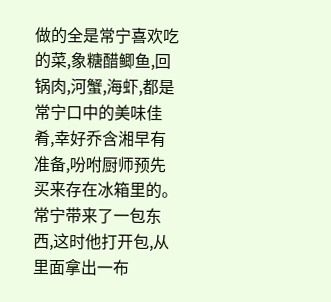做的全是常宁喜欢吃的菜,象糖醋鲫鱼,回锅肉,河蟹,海虾,都是常宁口中的美味佳肴,幸好乔含湘早有准备,吩咐厨师预先买来存在冰箱里的。
常宁带来了一包东西,这时他打开包,从里面拿出一布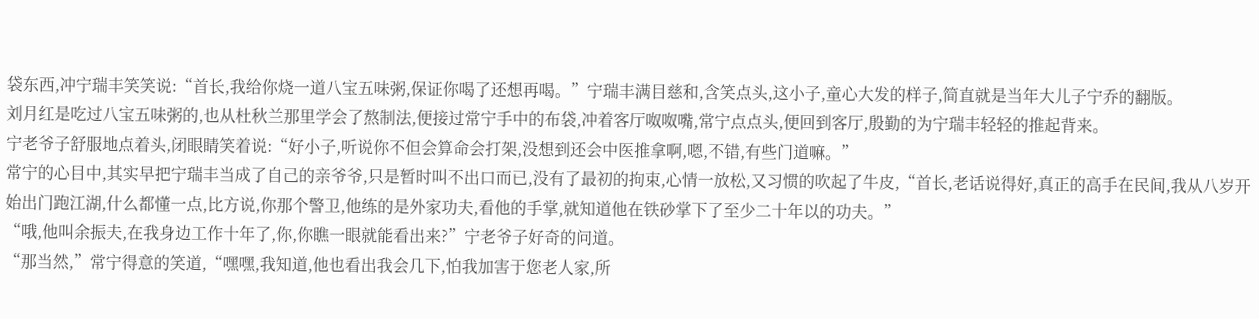袋东西,冲宁瑞丰笑笑说:“首长,我给你烧一道八宝五味粥,保证你喝了还想再喝。”宁瑞丰满目慈和,含笑点头,这小子,童心大发的样子,简直就是当年大儿子宁乔的翻版。
刘月红是吃过八宝五味粥的,也从杜秋兰那里学会了熬制法,便接过常宁手中的布袋,冲着客厅呶呶嘴,常宁点点头,便回到客厅,殷勤的为宁瑞丰轻轻的推起背来。
宁老爷子舒服地点着头,闭眼睛笑着说:“好小子,听说你不但会算命会打架,没想到还会中医推拿啊,嗯,不错,有些门道嘛。”
常宁的心目中,其实早把宁瑞丰当成了自己的亲爷爷,只是暂时叫不出口而已,没有了最初的拘束,心情一放松,又习惯的吹起了牛皮,“首长,老话说得好,真正的高手在民间,我从八岁开始出门跑江湖,什么都懂一点,比方说,你那个警卫,他练的是外家功夫,看他的手掌,就知道他在铁砂掌下了至少二十年以的功夫。”
“哦,他叫余振夫,在我身边工作十年了,你,你瞧一眼就能看出来?”宁老爷子好奇的问道。
“那当然,”常宁得意的笑道,“嘿嘿,我知道,他也看出我会几下,怕我加害于您老人家,所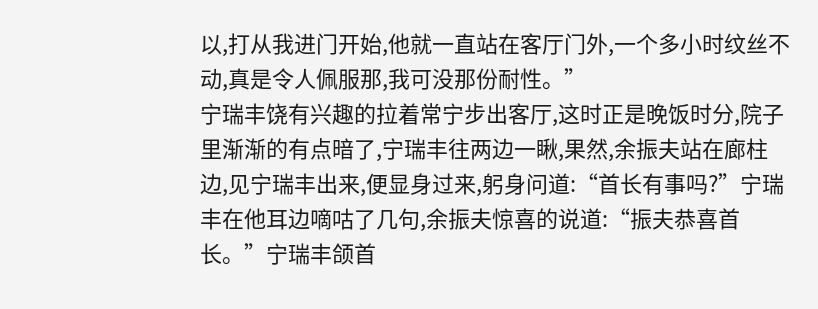以,打从我进门开始,他就一直站在客厅门外,一个多小时纹丝不动,真是令人佩服那,我可没那份耐性。”
宁瑞丰饶有兴趣的拉着常宁步出客厅,这时正是晚饭时分,院子里渐渐的有点暗了,宁瑞丰往两边一瞅,果然,余振夫站在廊柱边,见宁瑞丰出来,便显身过来,躬身问道:“首长有事吗?”宁瑞丰在他耳边嘀咕了几句,余振夫惊喜的说道:“振夫恭喜首长。”宁瑞丰颌首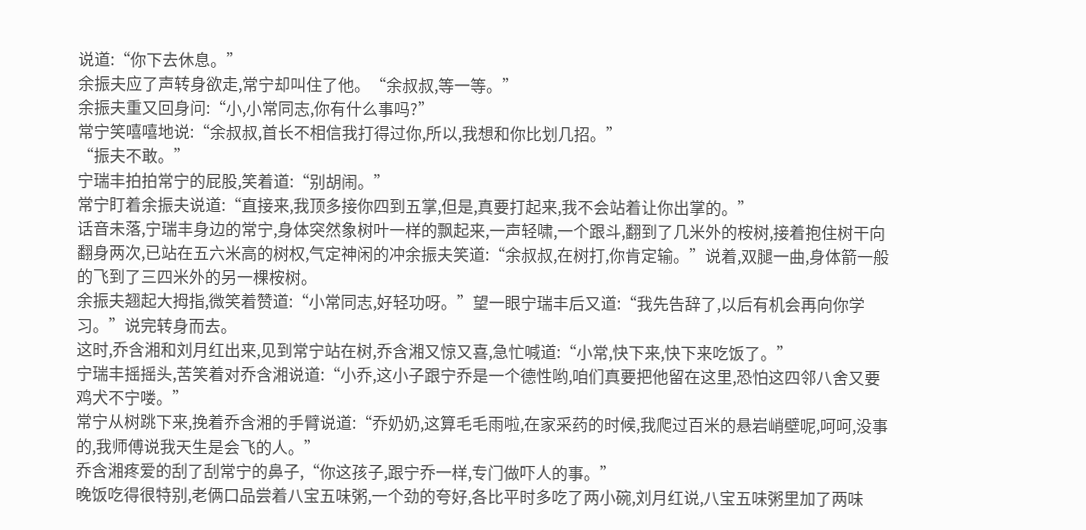说道:“你下去休息。”
余振夫应了声转身欲走,常宁却叫住了他。“余叔叔,等一等。”
余振夫重又回身问:“小,小常同志,你有什么事吗?”
常宁笑嘻嘻地说:“余叔叔,首长不相信我打得过你,所以,我想和你比划几招。”
“振夫不敢。”
宁瑞丰拍拍常宁的屁股,笑着道:“别胡闹。”
常宁盯着余振夫说道:“直接来,我顶多接你四到五掌,但是,真要打起来,我不会站着让你出掌的。”
话音未落,宁瑞丰身边的常宁,身体突然象树叶一样的飘起来,一声轻啸,一个跟斗,翻到了几米外的桉树,接着抱住树干向翻身两次,已站在五六米高的树权,气定神闲的冲余振夫笑道:“余叔叔,在树打,你肯定输。”说着,双腿一曲,身体箭一般的飞到了三四米外的另一棵桉树。
余振夫翘起大拇指,微笑着赞道:“小常同志,好轻功呀。”望一眼宁瑞丰后又道:“我先告辞了,以后有机会再向你学习。”说完转身而去。
这时,乔含湘和刘月红出来,见到常宁站在树,乔含湘又惊又喜,急忙喊道:“小常,快下来,快下来吃饭了。”
宁瑞丰摇摇头,苦笑着对乔含湘说道:“小乔,这小子跟宁乔是一个德性哟,咱们真要把他留在这里,恐怕这四邻八舍又要鸡犬不宁喽。”
常宁从树跳下来,挽着乔含湘的手臂说道:“乔奶奶,这算毛毛雨啦,在家采药的时候,我爬过百米的悬岩峭壁呢,呵呵,没事的,我师傅说我天生是会飞的人。”
乔含湘疼爱的刮了刮常宁的鼻子,“你这孩子,跟宁乔一样,专门做吓人的事。”
晚饭吃得很特别,老俩口品尝着八宝五味粥,一个劲的夸好,各比平时多吃了两小碗,刘月红说,八宝五味粥里加了两味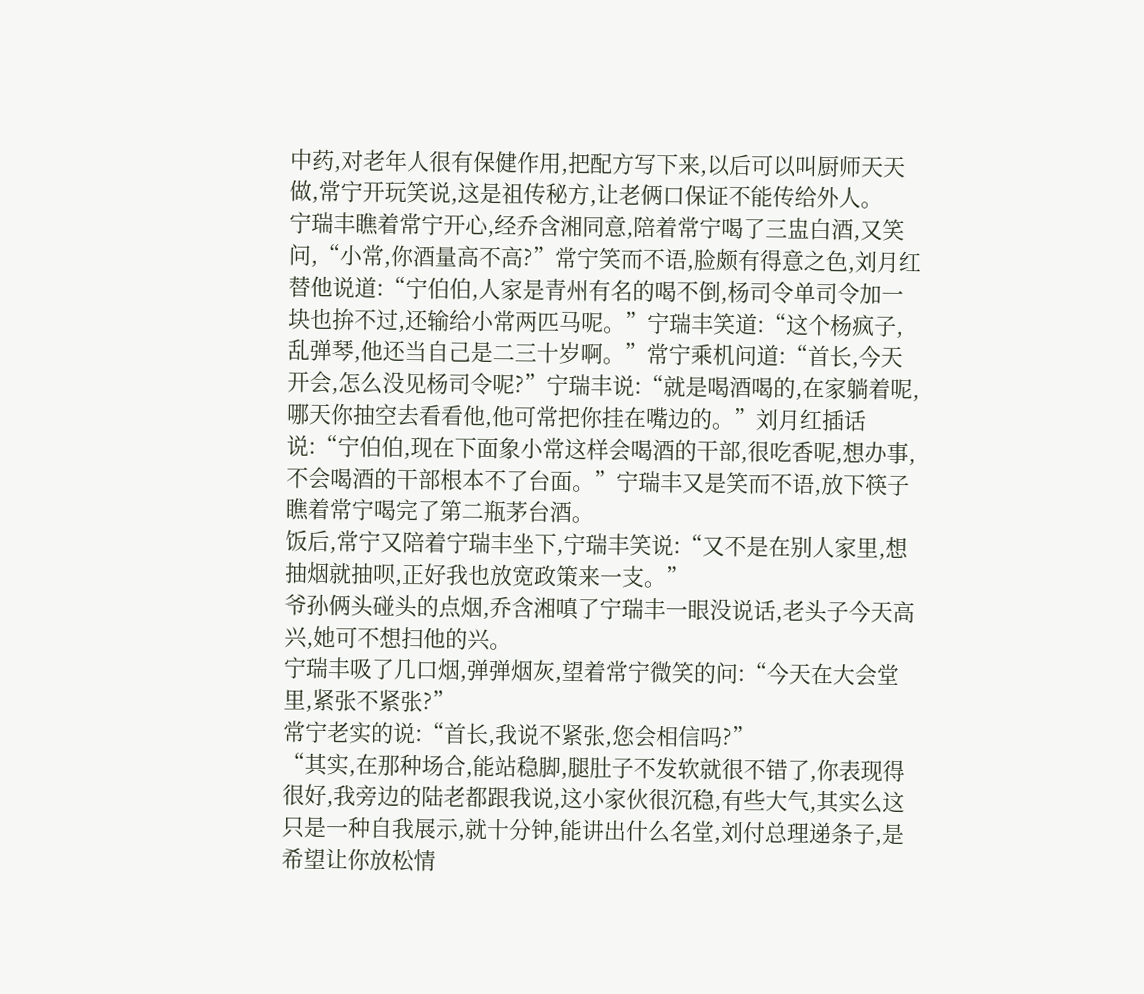中药,对老年人很有保健作用,把配方写下来,以后可以叫厨师天天做,常宁开玩笑说,这是祖传秘方,让老俩口保证不能传给外人。
宁瑞丰瞧着常宁开心,经乔含湘同意,陪着常宁喝了三盅白酒,又笑问,“小常,你酒量高不高?”常宁笑而不语,脸颇有得意之色,刘月红替他说道:“宁伯伯,人家是青州有名的喝不倒,杨司令单司令加一块也拚不过,还输给小常两匹马呢。”宁瑞丰笑道:“这个杨疯子,乱弹琴,他还当自己是二三十岁啊。”常宁乘机问道:“首长,今天开会,怎么没见杨司令呢?”宁瑞丰说:“就是喝酒喝的,在家躺着呢,哪天你抽空去看看他,他可常把你挂在嘴边的。”刘月红插话说:“宁伯伯,现在下面象小常这样会喝酒的干部,很吃香呢,想办事,不会喝酒的干部根本不了台面。”宁瑞丰又是笑而不语,放下筷子瞧着常宁喝完了第二瓶茅台酒。
饭后,常宁又陪着宁瑞丰坐下,宁瑞丰笑说:“又不是在别人家里,想抽烟就抽呗,正好我也放宽政策来一支。”
爷孙俩头碰头的点烟,乔含湘嗔了宁瑞丰一眼没说话,老头子今天高兴,她可不想扫他的兴。
宁瑞丰吸了几口烟,弹弹烟灰,望着常宁微笑的问:“今天在大会堂里,紧张不紧张?”
常宁老实的说:“首长,我说不紧张,您会相信吗?”
“其实,在那种场合,能站稳脚,腿肚子不发软就很不错了,你表现得很好,我旁边的陆老都跟我说,这小家伙很沉稳,有些大气,其实么这只是一种自我展示,就十分钟,能讲出什么名堂,刘付总理递条子,是希望让你放松情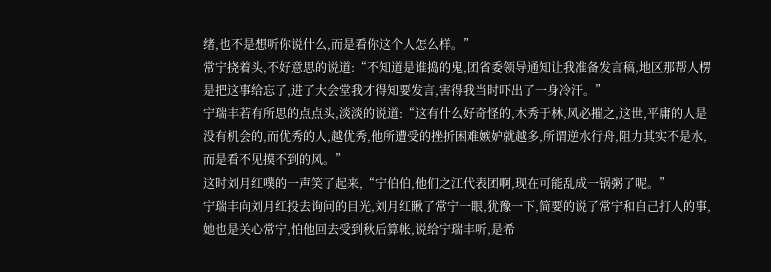绪,也不是想听你说什么,而是看你这个人怎么样。”
常宁挠着头,不好意思的说道:“不知道是谁捣的鬼,团省委领导通知让我准备发言稿,地区那帮人楞是把这事给忘了,进了大会堂我才得知要发言,害得我当时吓出了一身冷汗。”
宁瑞丰若有所思的点点头,淡淡的说道:“这有什么好奇怪的,木秀于林,风必摧之,这世,平庸的人是没有机会的,而优秀的人,越优秀,他所遭受的挫折困难嫉妒就越多,所谓逆水行舟,阻力其实不是水,而是看不见摸不到的风。”
这时刘月红噗的一声笑了起来,“宁伯伯,他们之江代表团啊,现在可能乱成一锅粥了呢。”
宁瑞丰向刘月红投去询问的目光,刘月红瞅了常宁一眼,犹豫一下,简要的说了常宁和自己打人的事,她也是关心常宁,怕他回去受到秋后算帐,说给宁瑞丰听,是希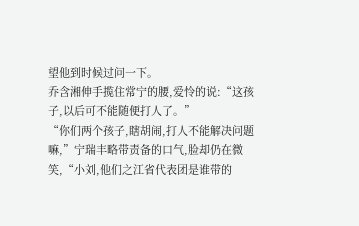望他到时候过问一下。
乔含湘伸手揽住常宁的腰,爱怜的说:“这孩子,以后可不能随便打人了。”
“你们两个孩子,瞎胡闹,打人不能解决问题嘛,”宁瑞丰略带责备的口气,脸却仍在微笑,“小刘,他们之江省代表团是谁带的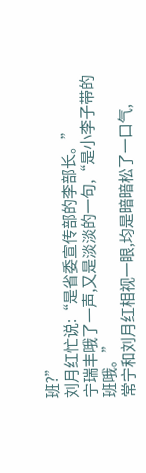班?”
刘月红忙说:“是省委宣传部的李部长。”
宁瑞丰哦了一声,又是淡淡的一句,“是小李子带的班哦。”
常宁和刘月红相视一眼,均是暗暗松了一口气,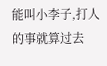能叫小李子,打人的事就算过去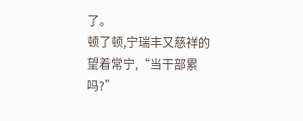了。
顿了顿,宁瑞丰又慈祥的望着常宁,“当干部累吗?”